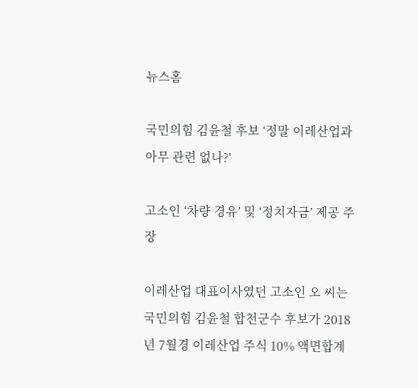뉴스홈

국민의힘 김윤철 후보 ‘정말 이레산업과 아무 관련 없나?’

고소인 ‘차량 경유’ 및 ‘정치자금’ 제공 주장

이레산업 대표이사였던 고소인 오 씨는 국민의힘 김윤철 합천군수 후보가 2018년 7월경 이레산업 주식 10% 액면합계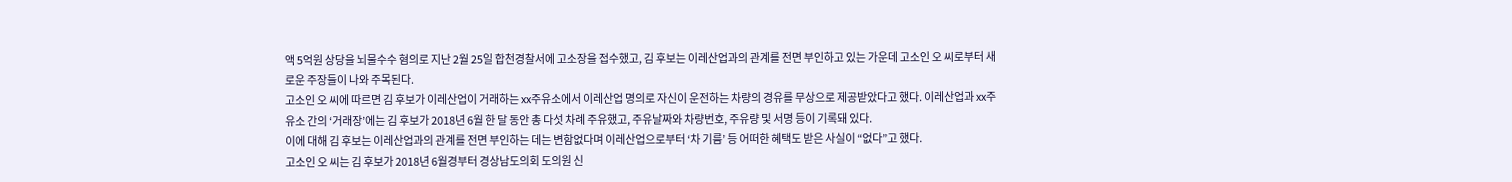액 5억원 상당을 뇌물수수 혐의로 지난 2월 25일 합천경찰서에 고소장을 접수했고, 김 후보는 이레산업과의 관계를 전면 부인하고 있는 가운데 고소인 오 씨로부터 새로운 주장들이 나와 주목된다.
고소인 오 씨에 따르면 김 후보가 이레산업이 거래하는 xx주유소에서 이레산업 명의로 자신이 운전하는 차량의 경유를 무상으로 제공받았다고 했다. 이레산업과 xx주유소 간의 ‘거래장’에는 김 후보가 2018년 6월 한 달 동안 총 다섯 차례 주유했고, 주유날짜와 차량번호, 주유량 및 서명 등이 기록돼 있다.
이에 대해 김 후보는 이레산업과의 관계를 전면 부인하는 데는 변함없다며 이레산업으로부터 ‘차 기름’ 등 어떠한 혜택도 받은 사실이 “없다”고 했다.
고소인 오 씨는 김 후보가 2018년 6월경부터 경상남도의회 도의원 신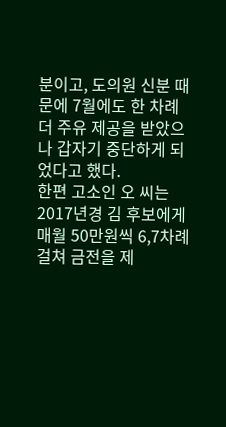분이고, 도의원 신분 때문에 7월에도 한 차례 더 주유 제공을 받았으나 갑자기 중단하게 되었다고 했다.
한편 고소인 오 씨는 2017년경 김 후보에게 매월 50만원씩 6,7차례 걸쳐 금전을 제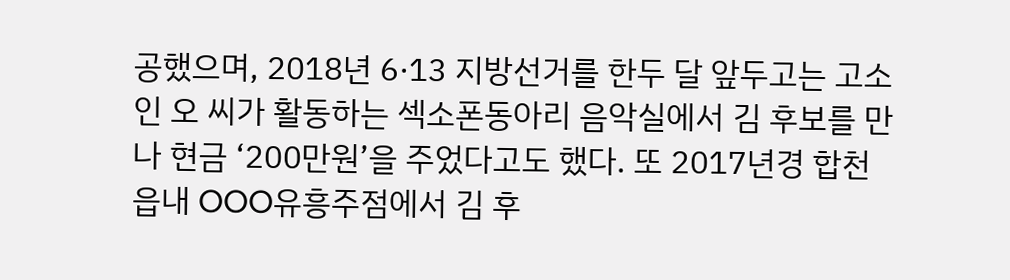공했으며, 2018년 6·13 지방선거를 한두 달 앞두고는 고소인 오 씨가 활동하는 섹소폰동아리 음악실에서 김 후보를 만나 현금 ‘200만원’을 주었다고도 했다. 또 2017년경 합천읍내 OOO유흥주점에서 김 후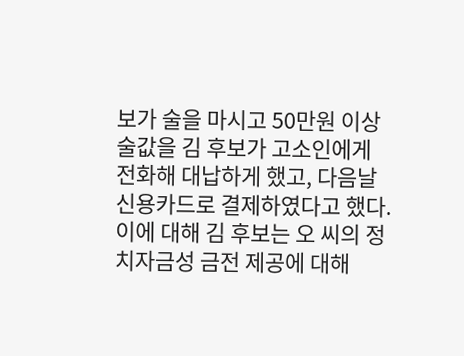보가 술을 마시고 50만원 이상 술값을 김 후보가 고소인에게 전화해 대납하게 했고, 다음날 신용카드로 결제하였다고 했다.
이에 대해 김 후보는 오 씨의 정치자금성 금전 제공에 대해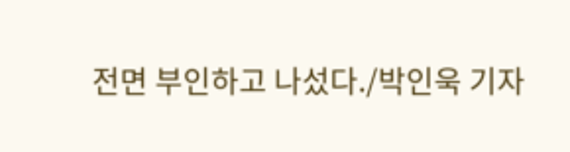전면 부인하고 나섰다./박인욱 기자